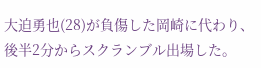大迫勇也(28)が負傷した岡崎に代わり、後半2分からスクランブル出場した。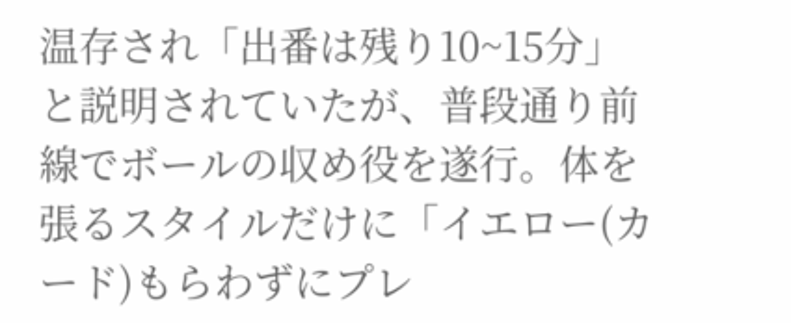温存され「出番は残り10~15分」と説明されていたが、普段通り前線でボールの収め役を遂行。体を張るスタイルだけに「イエロー(カード)もらわずにプレ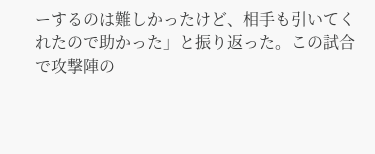ーするのは難しかったけど、相手も引いてくれたので助かった」と振り返った。この試合で攻撃陣の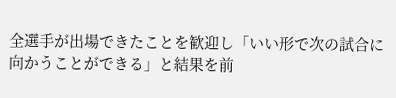全選手が出場できたことを歓迎し「いい形で次の試合に向かうことができる」と結果を前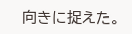向きに捉えた。